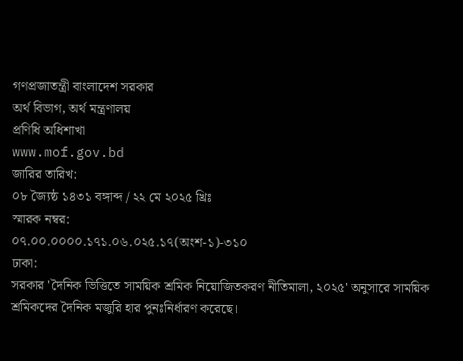গণপ্রজাতন্ত্রী বাংলাদেশ সরকার
অর্থ বিভাগ, অর্থ মন্ত্রণালয়
প্রণিধি অধিশাখা
www.mof.gov.bd
জারির তারিখ:
০৮ জ্যৈষ্ঠ ১৪৩১ বঙ্গাব্দ / ২২ মে ২০২৫ খ্রিঃ
স্মারক নম্বর:
০৭.০০.০০০০.১৭১.০৬.০২৫.১৭(অংশ-১)-৩১০
ঢাকা:
সরকার 'দৈনিক ভিত্তিতে সাময়িক শ্রমিক নিয়োজিতকরণ নীতিমালা, ২০২৫' অনুসারে সাময়িক শ্রমিকদের দৈনিক মজুরি হার পুনঃনির্ধারণ করেছে।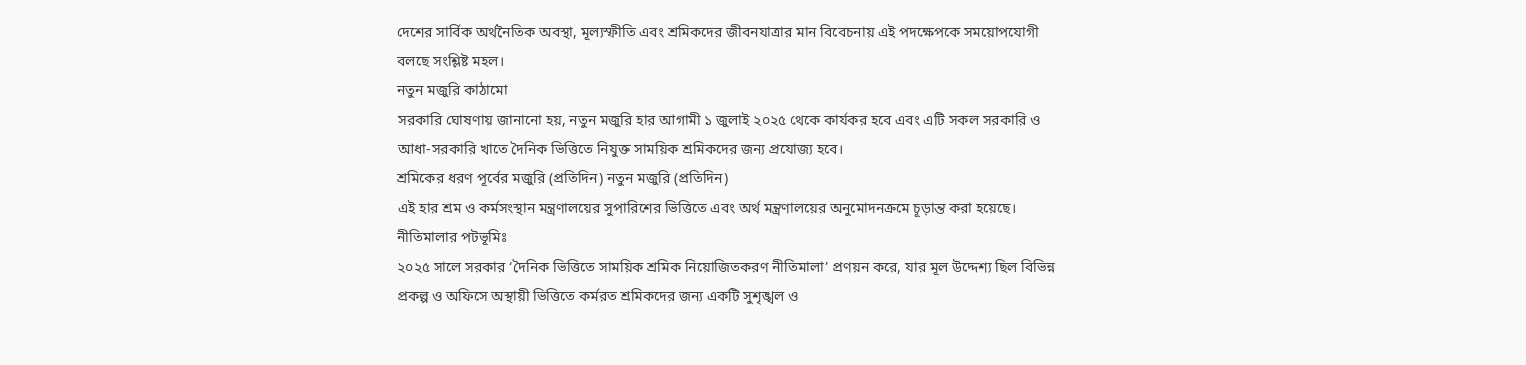দেশের সার্বিক অর্থনৈতিক অবস্থা, মূল্যস্ফীতি এবং শ্রমিকদের জীবনযাত্রার মান বিবেচনায় এই পদক্ষেপকে সময়োপযোগী বলছে সংশ্লিষ্ট মহল।
নতুন মজুরি কাঠামো
সরকারি ঘোষণায় জানানো হয়, নতুন মজুরি হার আগামী ১ জুলাই ২০২৫ থেকে কার্যকর হবে এবং এটি সকল সরকারি ও আধা-সরকারি খাতে দৈনিক ভিত্তিতে নিযুক্ত সাময়িক শ্রমিকদের জন্য প্রযোজ্য হবে।
শ্রমিকের ধরণ পূর্বের মজুরি (প্রতিদিন) নতুন মজুরি (প্রতিদিন)
এই হার শ্রম ও কর্মসংস্থান মন্ত্রণালয়ের সুপারিশের ভিত্তিতে এবং অর্থ মন্ত্রণালয়ের অনুমোদনক্রমে চূড়ান্ত করা হয়েছে।
নীতিমালার পটভূমিঃ
২০২৫ সালে সরকার ‘দৈনিক ভিত্তিতে সাময়িক শ্রমিক নিয়োজিতকরণ নীতিমালা’ প্রণয়ন করে, যার মূল উদ্দেশ্য ছিল বিভিন্ন প্রকল্প ও অফিসে অস্থায়ী ভিত্তিতে কর্মরত শ্রমিকদের জন্য একটি সুশৃঙ্খল ও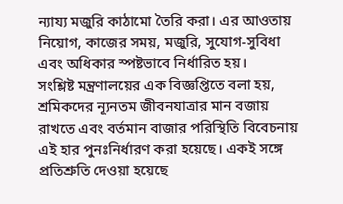ন্যায্য মজুরি কাঠামো তৈরি করা। এর আওতায় নিয়োগ, কাজের সময়, মজুরি, সুযোগ-সুবিধা এবং অধিকার স্পষ্টভাবে নির্ধারিত হয়।
সংশ্লিষ্ট মন্ত্রণালয়ের এক বিজ্ঞপ্তিতে বলা হয়, শ্রমিকদের ন্যূনতম জীবনযাত্রার মান বজায় রাখতে এবং বর্তমান বাজার পরিস্থিতি বিবেচনায় এই হার পুনঃনির্ধারণ করা হয়েছে। একই সঙ্গে প্রতিশ্রুতি দেওয়া হয়েছে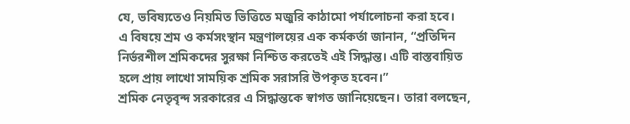যে, ভবিষ্যতেও নিয়মিত ভিত্তিতে মজুরি কাঠামো পর্যালোচনা করা হবে।
এ বিষয়ে শ্রম ও কর্মসংস্থান মন্ত্রণালয়ের এক কর্মকর্তা জানান, “প্রতিদিন নির্ভরশীল শ্রমিকদের সুরক্ষা নিশ্চিত করতেই এই সিদ্ধান্ত। এটি বাস্তবায়িত হলে প্রায় লাখো সাময়িক শ্রমিক সরাসরি উপকৃত হবেন।”
শ্রমিক নেতৃবৃন্দ সরকারের এ সিদ্ধান্তকে স্বাগত জানিয়েছেন। তারা বলছেন,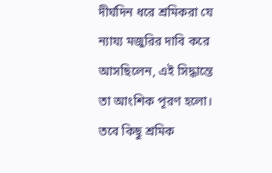দীর্ঘদিন ধরে শ্রমিকরা যে ন্যায্য মজুরির দাবি করে আসছিলেন, এই সিদ্ধান্তে তা আংশিক পূরণ হলো।
তবে কিছু শ্রমিক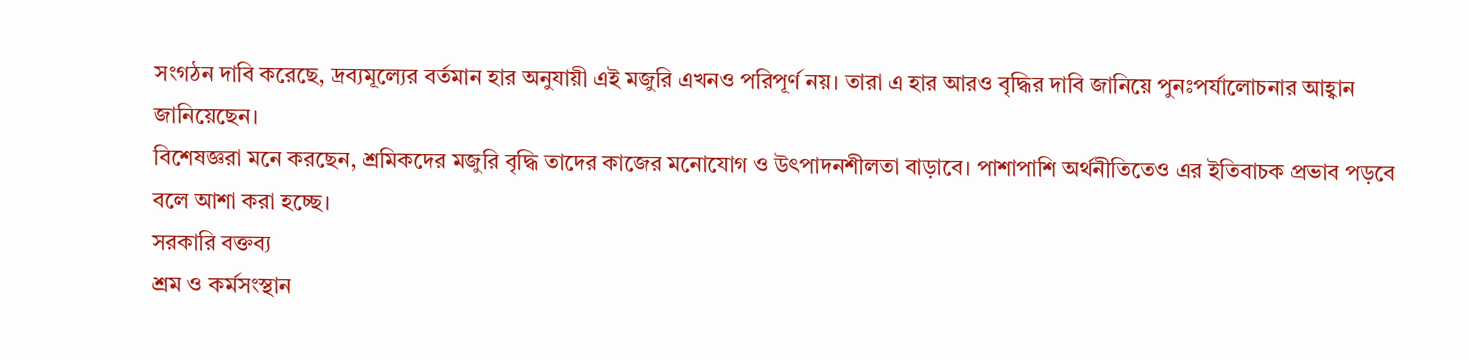সংগঠন দাবি করেছে, দ্রব্যমূল্যের বর্তমান হার অনুযায়ী এই মজুরি এখনও পরিপূর্ণ নয়। তারা এ হার আরও বৃদ্ধির দাবি জানিয়ে পুনঃপর্যালোচনার আহ্বান জানিয়েছেন।
বিশেষজ্ঞরা মনে করছেন, শ্রমিকদের মজুরি বৃদ্ধি তাদের কাজের মনোযোগ ও উৎপাদনশীলতা বাড়াবে। পাশাপাশি অর্থনীতিতেও এর ইতিবাচক প্রভাব পড়বে বলে আশা করা হচ্ছে।
সরকারি বক্তব্য
শ্রম ও কর্মসংস্থান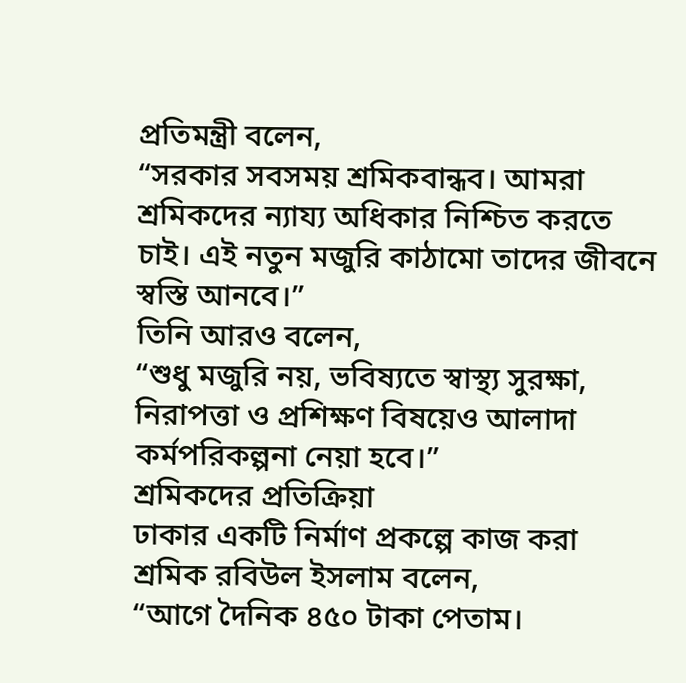প্রতিমন্ত্রী বলেন,
“সরকার সবসময় শ্রমিকবান্ধব। আমরা শ্রমিকদের ন্যায্য অধিকার নিশ্চিত করতে চাই। এই নতুন মজুরি কাঠামো তাদের জীবনে স্বস্তি আনবে।”
তিনি আরও বলেন,
“শুধু মজুরি নয়, ভবিষ্যতে স্বাস্থ্য সুরক্ষা, নিরাপত্তা ও প্রশিক্ষণ বিষয়েও আলাদা কর্মপরিকল্পনা নেয়া হবে।”
শ্রমিকদের প্রতিক্রিয়া
ঢাকার একটি নির্মাণ প্রকল্পে কাজ করা শ্রমিক রবিউল ইসলাম বলেন,
“আগে দৈনিক ৪৫০ টাকা পেতাম।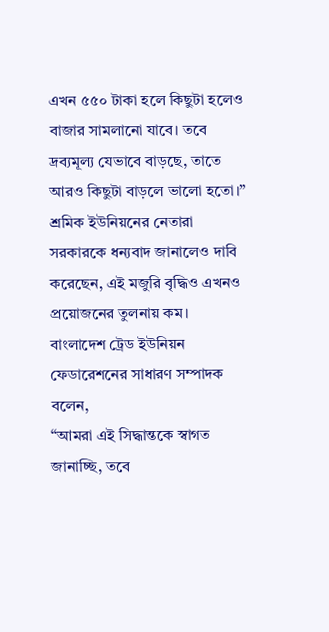এখন ৫৫০ টাকা হলে কিছুটা হলেও বাজার সামলানো যাবে। তবে দ্রব্যমূল্য যেভাবে বাড়ছে, তাতে আরও কিছুটা বাড়লে ভালো হতো।”
শ্রমিক ইউনিয়নের নেতারা সরকারকে ধন্যবাদ জানালেও দাবি করেছেন, এই মজুরি বৃদ্ধিও এখনও প্রয়োজনের তুলনায় কম।
বাংলাদেশ ট্রেড ইউনিয়ন ফেডারেশনের সাধারণ সম্পাদক বলেন,
“আমরা এই সিদ্ধান্তকে স্বাগত জানাচ্ছি, তবে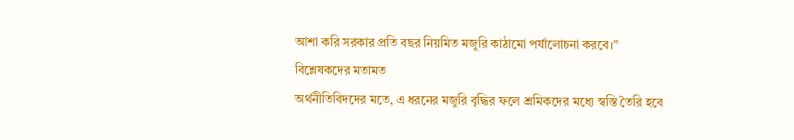আশা করি সরকার প্রতি বছর নিয়মিত মজুরি কাঠামো পর্যালোচনা করবে।”
বিশ্লেষকদের মতামত
অর্থনীতিবিদদের মতে, এ ধরনের মজুরি বৃদ্ধির ফলে শ্রমিকদের মধ্যে স্বস্তি তৈরি হবে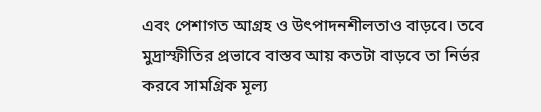এবং পেশাগত আগ্রহ ও উৎপাদনশীলতাও বাড়বে। তবে মুদ্রাস্ফীতির প্রভাবে বাস্তব আয় কতটা বাড়বে তা নির্ভর করবে সামগ্রিক মূল্য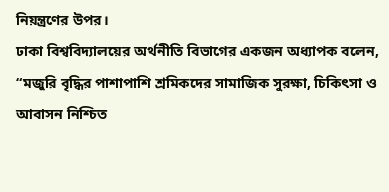নিয়ন্ত্রণের উপর।
ঢাকা বিশ্ববিদ্যালয়ের অর্থনীতি বিভাগের একজন অধ্যাপক বলেন,
“মজুরি বৃদ্ধির পাশাপাশি শ্রমিকদের সামাজিক সুরক্ষা, চিকিৎসা ও আবাসন নিশ্চিত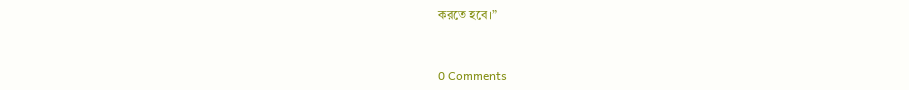করতে হবে।”


0 Comments